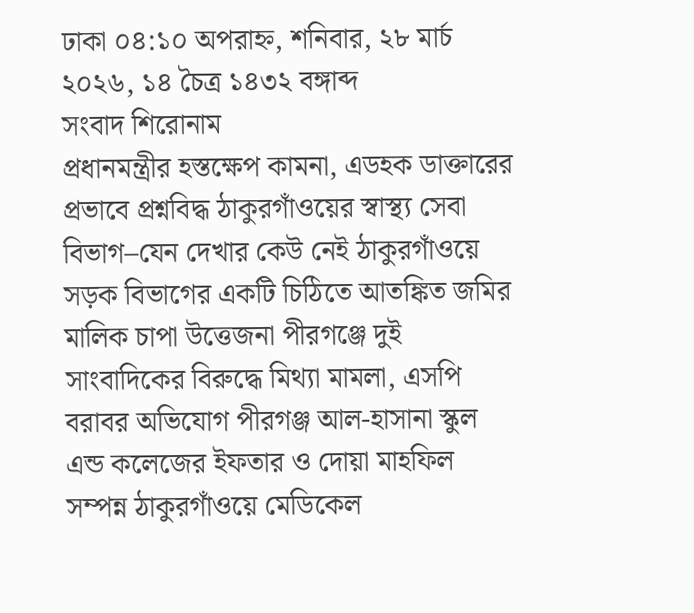ঢাকা ০৪:১০ অপরাহ্ন, শনিবার, ২৮ মার্চ ২০২৬, ১৪ চৈত্র ১৪৩২ বঙ্গাব্দ
সংবাদ শিরোনাম
প্রধানমন্ত্রীর হস্তক্ষেপ কামনা, এডহক ডাক্তারের প্রভাবে প্রশ্নবিদ্ধ ঠাকুরগাঁওয়ের স্বাস্থ্য সেবা বিভাগ–যেন দেখার কেউ নেই ঠাকুরগাঁওয়ে সড়ক বিভাগের একটি চিঠিতে আতঙ্কিত জমির মালিক চাপা উত্তেজনা পীরগঞ্জে দুই সাংবাদিকের বিরুদ্ধে মিথ্যা মামলা, এসপি বরাবর অভিযোগ পীরগঞ্জ আল-হাসানা স্কুল এন্ড কলেজের ইফতার ও দোয়া মাহফিল সম্পন্ন ঠাকুরগাঁওয়ে মেডিকেল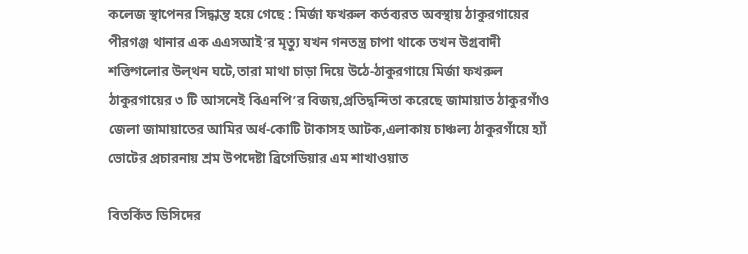কলেজ স্থাপেনর সিদ্ধান্ত হয়ে গেছে : মির্জা ফখরুল কর্তব্যরত অবস্থায় ঠাকুরগায়ের পীরগঞ্জ থানার এক এএসআই’র মৃত্যু যখন গনতন্ত্র চাপা থাকে তখন উগ্রবাদী শক্তিগলোর উল্থন ঘটে,তারা মাথা চাড়া দিয়ে উঠে-ঠাকুরগায়ে মির্জা ফখরুল ঠাকুরগায়ের ৩ টি আসনেই বিএনপি’র বিজয়,প্রতিদ্বন্দিতা করেছে জামায়াত ঠাকুরগাঁও জেলা জামায়াতের আমির অর্ধ-কোটি টাকাসহ আটক,এলাকায় চাঞ্চল্য ঠাকুরগাঁয়ে হ্যাঁ ভোটের প্রচারনায় শ্রম উপদেষ্টা ব্রিগেডিয়ার এম শাখাওয়াত

বিতর্কিত ডিসিদের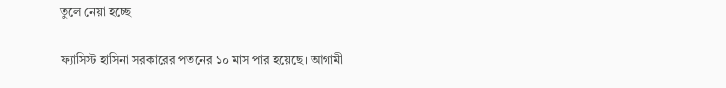তুলে নেয়া হচ্ছে

ফ্যাসিস্ট হাসিনা সরকারের পতনের ১০ মাস পার হয়েছে। আগামী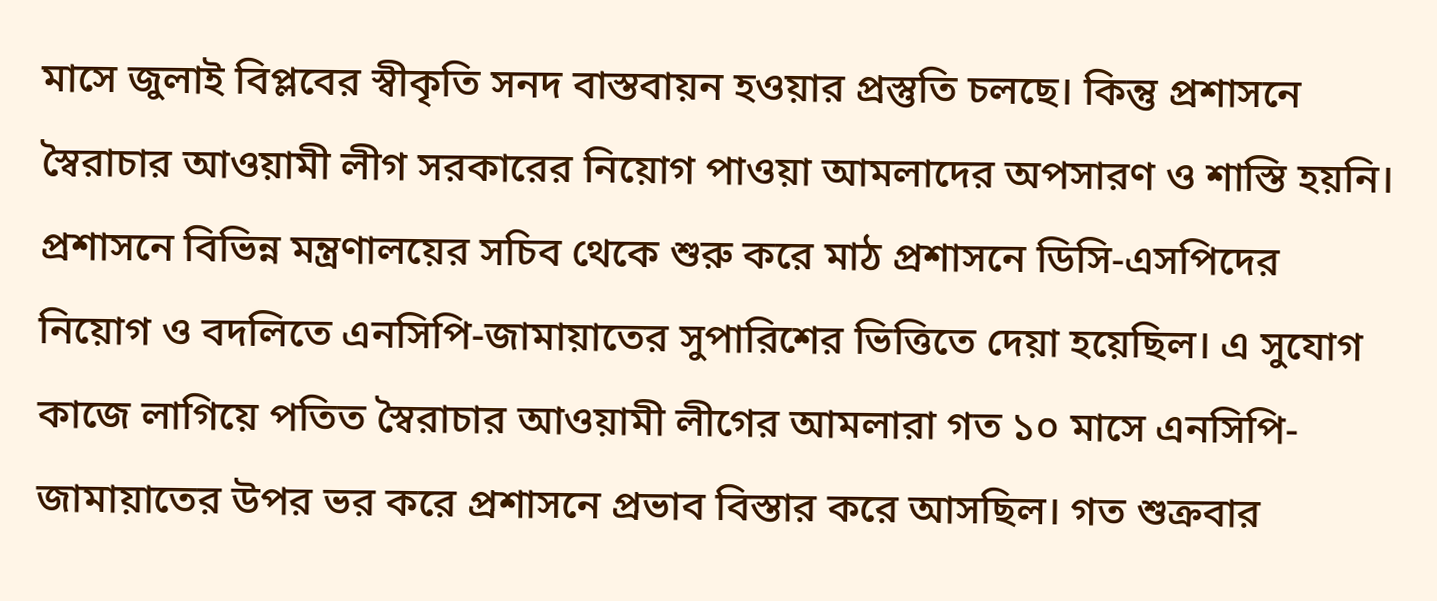মাসে জুলাই বিপ্লবের স্বীকৃতি সনদ বাস্তবায়ন হওয়ার প্রস্তুতি চলছে। কিন্তু প্রশাসনে স্বৈরাচার আওয়ামী লীগ সরকারের নিয়োগ পাওয়া আমলাদের অপসারণ ও শাস্তি হয়নি। প্রশাসনে বিভিন্ন মন্ত্রণালয়ের সচিব থেকে শুরু করে মাঠ প্রশাসনে ডিসি-এসপিদের নিয়োগ ও বদলিতে এনসিপি-জামায়াতের সুপারিশের ভিত্তিতে দেয়া হয়েছিল। এ সুযোগ কাজে লাগিয়ে পতিত স্বৈরাচার আওয়ামী লীগের আমলারা গত ১০ মাসে এনসিপি-জামায়াতের উপর ভর করে প্রশাসনে প্রভাব বিস্তার করে আসছিল। গত শুক্রবার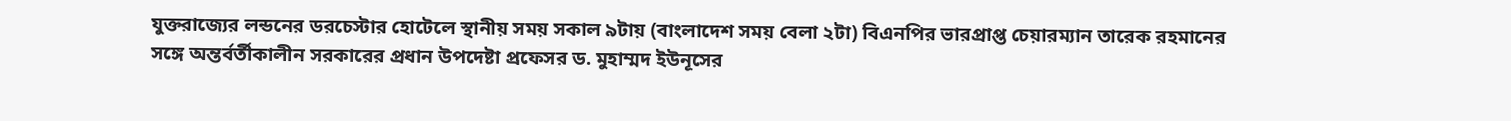যুক্তরাজ্যের লন্ডনের ডরচেস্টার হোটেলে স্থানীয় সময় সকাল ৯টায় (বাংলাদেশ সময় বেলা ২টা) বিএনপির ভারপ্রাপ্ত চেয়ারম্যান তারেক রহমানের সঙ্গে অন্তর্বর্তীকালীন সরকারের প্রধান উপদেষ্টা প্রফেসর ড. মুহাম্মদ ইউনূসের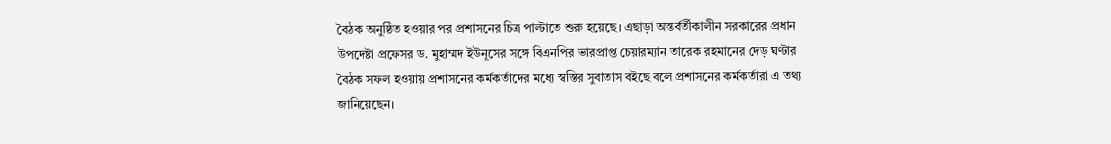বৈঠক অনুষ্ঠিত হওয়ার পর প্রশাসনের চিত্র পাল্টাতে শুরু হয়েছে। এছাড়া অন্তর্বর্তীকালীন সরকারের প্রধান উপদেষ্টা প্রফেসর ড. মুহাম্মদ ইউনূসের সঙ্গে বিএনপির ভারপ্রাপ্ত চেয়ারম্যান তারেক রহমানের দেড় ঘণ্টার বৈঠক সফল হওয়ায় প্রশাসনের কর্মকর্তাদের মধ্যে স্বস্তির সুবাতাস বইছে বলে প্রশাসনের কর্মকর্তারা এ তথ্য জানিয়েছেন।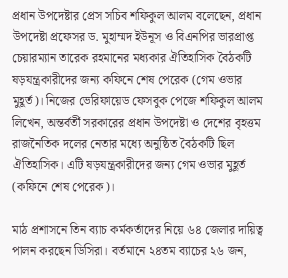প্রধান উপদেষ্টার প্রেস সচিব শফিকুল আলম বলেছেন, প্রধান উপদেষ্টা প্রফেসর ড. মুহাম্মদ ইউনূস ও বিএনপির ভারপ্রাপ্ত চেয়ারম্যান তারেক রহমানের মধ্যকার ঐতিহাসিক বৈঠকটি ষড়যন্ত্রকারীদের জন্য কফিনে শেষ পেরেক (গেম ওভার মুহূর্ত)। নিজের ভেরিফায়েড ফেসবুক পেজে শফিকুল আলম লিখেন, অন্তর্বর্তী সরকারের প্রধান উপদেষ্টা ও দেশের বৃহত্তম রাজনৈতিক দলের নেতার মধ্যে অনুষ্ঠিত বৈঠকটি ছিল ঐতিহাসিক। এটি ষড়যন্ত্রকারীদের জন্য গেম ওভার মুহূর্ত (কফিনে শেষ পেরেক)।

মাঠ প্রশাসনে তিন ব্যাচ কর্মকর্তাদের নিয়ে ৬৪ জেলার দায়িত্ব পালন করছেন ডিসিরা। বর্তমানে ২৪তম ব্যাচের ২৬ জন,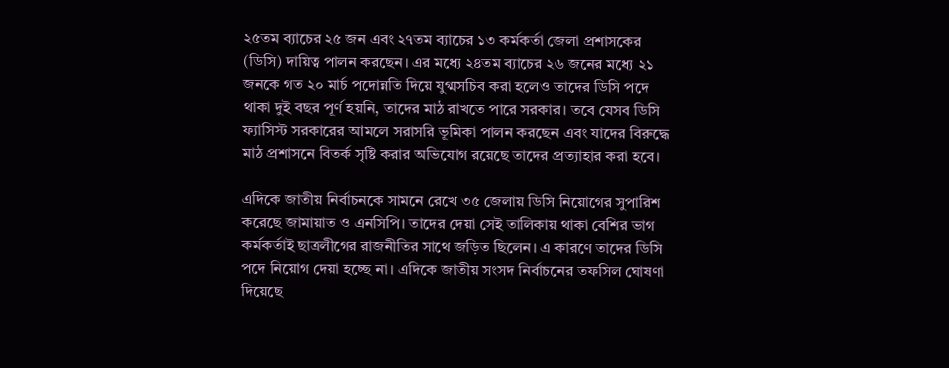২৫তম ব্যাচের ২৫ জন এবং ২৭তম ব্যাচের ১৩ কর্মকর্তা জেলা প্রশাসকের (ডিসি) দায়িত্ব পালন করছেন। এর মধ্যে ২৪তম ব্যাচের ২৬ জনের মধ্যে ২১ জনকে গত ২০ মার্চ পদোন্নতি দিয়ে যুগ্মসচিব করা হলেও তাদের ডিসি পদে থাকা দুই বছর পূর্ণ হয়নি, তাদের মাঠ রাখতে পারে সরকার। তবে যেসব ডিসি ফ্যাসিস্ট সরকারের আমলে সরাসরি ভূমিকা পালন করছেন এবং যাদের বিরুদ্ধে মাঠ প্রশাসনে বিতর্ক সৃষ্টি করার অভিযোগ রয়েছে তাদের প্রত্যাহার করা হবে।

এদিকে জাতীয় নির্বাচনকে সামনে রেখে ৩৫ জেলায় ডিসি নিয়োগের সুপারিশ করেছে জামায়াত ও এনসিপি। তাদের দেয়া সেই তালিকায় থাকা বেশির ভাগ কর্মকর্তাই ছাত্রলীগের রাজনীতির সাথে জড়িত ছিলেন। এ কারণে তাদের ডিসি পদে নিয়োগ দেয়া হচ্ছে না। এদিকে জাতীয় সংসদ নির্বাচনের তফসিল ঘোষণা দিয়েছে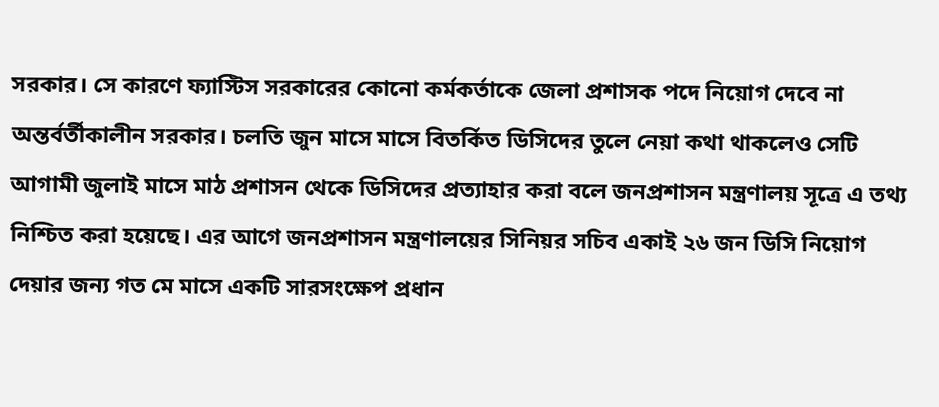সরকার। সে কারণে ফ্যাস্টিস সরকারের কোনো কর্মকর্তাকে জেলা প্রশাসক পদে নিয়োগ দেবে না অন্তর্বর্তীকালীন সরকার। চলতি জুন মাসে মাসে বিতর্কিত ডিসিদের তুলে নেয়া কথা থাকলেও সেটি আগামী জুলাই মাসে মাঠ প্রশাসন থেকে ডিসিদের প্রত্যাহার করা বলে জনপ্রশাসন মন্ত্রণালয় সূত্রে এ তথ্য নিশ্চিত করা হয়েছে। এর আগে জনপ্রশাসন মন্ত্রণালয়ের সিনিয়র সচিব একাই ২৬ জন ডিসি নিয়োগ দেয়ার জন্য গত মে মাসে একটি সারসংক্ষেপ প্রধান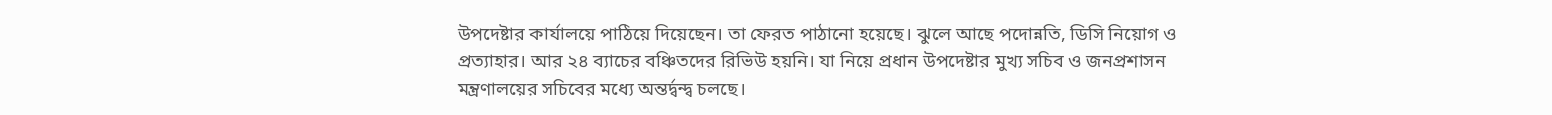উপদেষ্টার কার্যালয়ে পাঠিয়ে দিয়েছেন। তা ফেরত পাঠানো হয়েছে। ঝুলে আছে পদোন্নতি, ডিসি নিয়োগ ও প্রত্যাহার। আর ২৪ ব্যাচের বঞ্চিতদের রিভিউ হয়নি। যা নিয়ে প্রধান উপদেষ্টার মুখ্য সচিব ও জনপ্রশাসন মন্ত্রণালয়ের সচিবের মধ্যে অন্তর্দ্বন্দ্ব চলছে।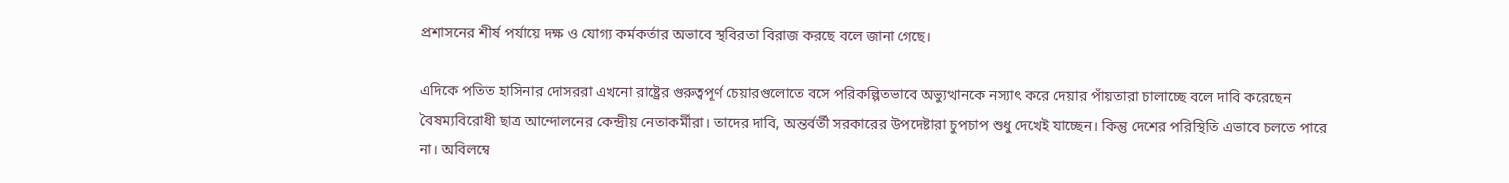প্রশাসনের শীর্ষ পর্যায়ে দক্ষ ও যোগ্য কর্মকর্তার অভাবে স্থবিরতা বিরাজ করছে বলে জানা গেছে।

এদিকে পতিত হাসিনার দোসররা এখনো রাষ্ট্রের গুরুত্বপূর্ণ চেয়ারগুলোতে বসে পরিকল্পিতভাবে অভ্যুত্থানকে নস্যাৎ করে দেয়ার পাঁয়তারা চালাচ্ছে বলে দাবি করেছেন বৈষম্যবিরোধী ছাত্র আন্দোলনের কেন্দ্রীয় নেতাকর্মীরা। তাদের দাবি, অন্তর্বর্তী সরকারের উপদেষ্টারা চুপচাপ শুধু দেখেই যাচ্ছেন। কিন্তু দেশের পরিস্থিতি এভাবে চলতে পারে না। অবিলম্বে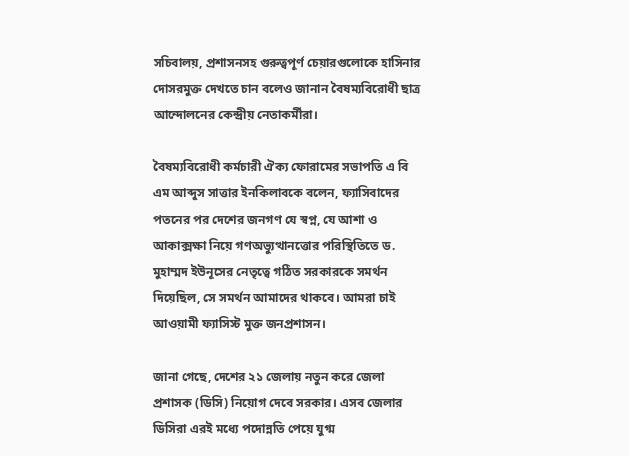সচিবালয়, প্রশাসনসহ গুরুত্বপূর্ণ চেয়ারগুলোকে হাসিনার দোসরমুক্ত দেখতে চান বলেও জানান বৈষম্যবিরোধী ছাত্র আন্দোলনের কেন্দ্রীয় নেতাকর্মীরা।

বৈষম্যবিরোধী কর্মচারী ঐক্য ফোরামের সভাপতি এ বি এম আব্দুস সাত্তার ইনকিলাবকে বলেন, ফ্যাসিবাদের পতনের পর দেশের জনগণ যে স্বপ্ন, যে আশা ও আকাক্সক্ষা নিয়ে গণঅভ্যুত্থানত্তোর পরিস্থিতিতে ড. মুহাম্মদ ইউনূসের নেতৃত্বে গঠিত সরকারকে সমর্থন দিয়েছিল, সে সমর্থন আমাদের থাকবে। আমরা চাই আওয়ামী ফ্যাসিস্ট মুক্ত জনপ্রশাসন।

জানা গেছে, দেশের ২১ জেলায় নতুন করে জেলা প্রশাসক (ডিসি) নিয়োগ দেবে সরকার। এসব জেলার ডিসিরা এরই মধ্যে পদোন্নতি পেয়ে যুগ্ম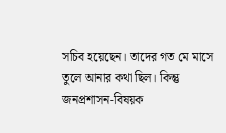সচিব হয়েছেন। তাদের গত মে মাসে তুলে আনার কথা ছিল। কিন্তু জনপ্রশাসন-বিষয়ক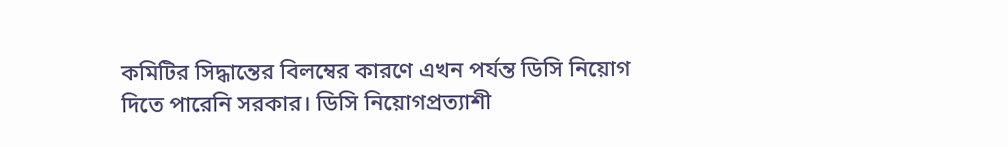কমিটির সিদ্ধান্তের বিলম্বের কারণে এখন পর্যন্ত ডিসি নিয়োগ দিতে পারেনি সরকার। ডিসি নিয়োগপ্রত্যাশী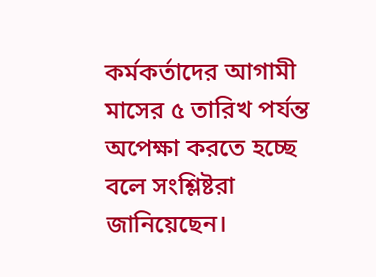কর্মকর্তাদের আগামী মাসের ৫ তারিখ পর্যন্ত অপেক্ষা করতে হচ্ছে বলে সংশ্লিষ্টরা জানিয়েছেন।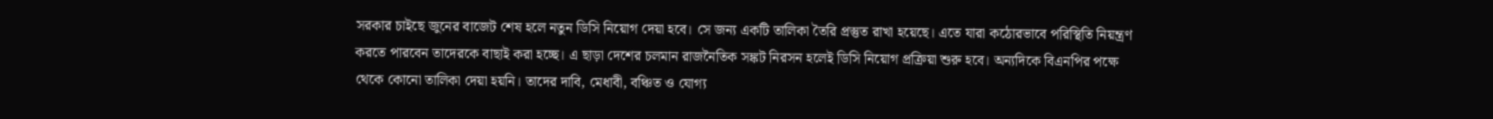সরকার চাইছে জুনের বাজেট শেষ হলে নতুন ডিসি নিয়োগ দেয়া হবে। সে জন্য একটি তালিকা তৈরি প্রস্তুত রাখা হয়েছে। এতে যারা কঠোরভাবে পরিস্থিতি নিয়ন্ত্রণ করতে পারবেন তাদেরকে বাছাই করা হচ্ছে। এ ছাড়া দেশের চলমান রাজনৈতিক সঙ্কট নিরসন হলেই ডিসি নিয়োগ প্রক্রিয়া শুরু হবে। অন্যদিকে বিএনপির পক্ষে থেকে কোনো তালিকা দেয়া হয়নি। তাদের দাবি, মেধাবী, বঞ্চিত ও যোগ্য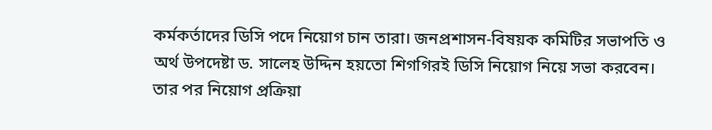কর্মকর্তাদের ডিসি পদে নিয়োগ চান তারা। জনপ্রশাসন-বিষয়ক কমিটির সভাপতি ও অর্থ উপদেষ্টা ড. সালেহ উদ্দিন হয়তো শিগগিরই ডিসি নিয়োগ নিয়ে সভা করবেন। তার পর নিয়োগ প্রক্রিয়া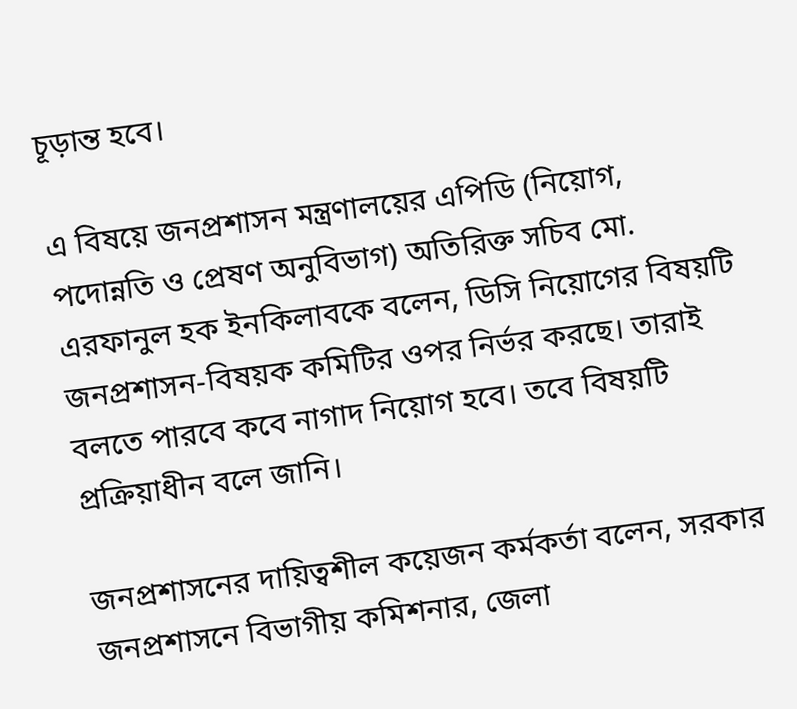চূড়ান্ত হবে।

এ বিষয়ে জনপ্রশাসন মন্ত্রণালয়ের এপিডি (নিয়োগ, পদোন্নতি ও প্রেষণ অনুবিভাগ) অতিরিক্ত সচিব মো. এরফানুল হক ইনকিলাবকে বলেন, ডিসি নিয়োগের বিষয়টি জনপ্রশাসন-বিষয়ক কমিটির ওপর নির্ভর করছে। তারাই বলতে পারবে কবে নাগাদ নিয়োগ হবে। তবে বিষয়টি প্রক্রিয়াধীন বলে জানি।

জনপ্রশাসনের দায়িত্বশীল কয়েজন কর্মকর্তা বলেন, সরকার জনপ্রশাসনে বিভাগীয় কমিশনার, জেলা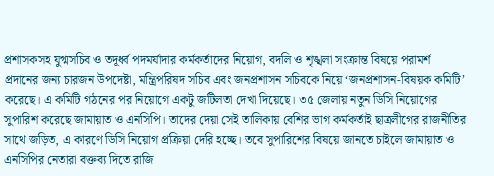প্রশাসকসহ যুগ্মসচিব ও তদূর্ধ্ব পদমর্যাদার কর্মকর্তাদের নিয়োগ, বদলি ও শৃঙ্খলা সংক্রান্ত বিষয়ে পরামর্শ প্রদানের জন্য চারজন উপদেষ্টা, মন্ত্রিপরিষদ সচিব এবং জনপ্রশাসন সচিবকে নিয়ে ‘জনপ্রশাসন-বিষয়ক কমিটি’ করেছে। এ কমিটি গঠনের পর নিয়োগে একটু জটিলতা দেখা দিয়েছে। ৩৫ জেলায় নতুন ডিসি নিয়োগের সুপারিশ করেছে জামায়াত ও এনসিপি। তাদের দেয়া সেই তালিকায় বেশির ভাগ কর্মকর্তাই ছাত্রলীগের রাজনীতির সাথে জড়িত, এ কারণে ডিসি নিয়োগ প্রক্রিয়া দেরি হচ্ছে। তবে সুপারিশের বিষয়ে জানতে চাইলে জামায়াত ও এনসিপির নেতারা বক্তব্য দিতে রাজি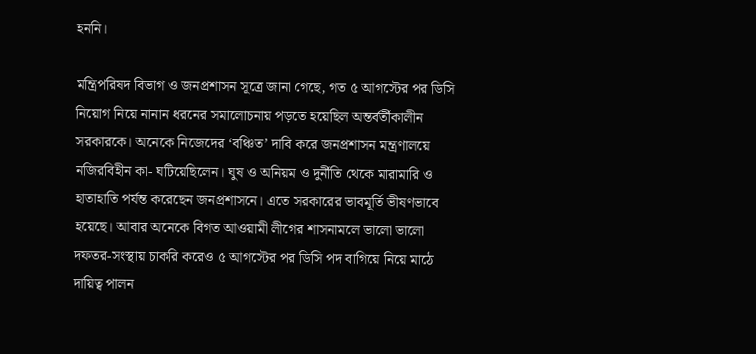হননি।

মন্ত্রিপরিষদ বিভাগ ও জনপ্রশাসন সূত্রে জানা গেছে, গত ৫ আগস্টের পর ডিসি নিয়োগ নিয়ে নানান ধরনের সমালোচনায় পড়তে হয়েছিল অন্তর্বর্তীকালীন সরকারকে। অনেকে নিজেদের ‘বঞ্চিত’ দাবি করে জনপ্রশাসন মন্ত্রণালয়ে নজিরবিহীন কা- ঘটিয়েছিলেন। ঘুষ ও অনিয়ম ও দুর্নীতি থেকে মারামারি ও হাতাহাতি পর্যন্ত করেছেন জনপ্রশাসনে। এতে সরকারের ভাবমূর্তি ভীষণভাবে হয়েছে। আবার অনেকে বিগত আওয়ামী লীগের শাসনামলে ভালো ভালো দফতর-সংস্থায় চাকরি করেও ৫ আগস্টের পর ডিসি পদ বাগিয়ে নিয়ে মাঠে দায়িত্ব পালন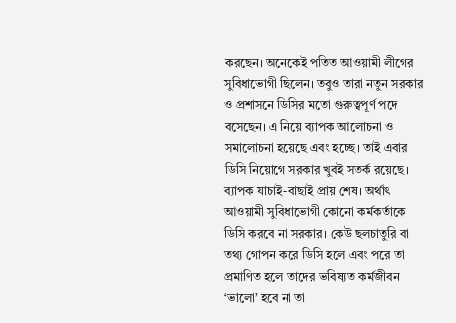করছেন। অনেকেই পতিত আওয়ামী লীগের সুবিধাভোগী ছিলেন। তবুও তারা নতুন সরকার ও প্রশাসনে ডিসির মতো গুরুত্বপূর্ণ পদে বসেছেন। এ নিয়ে ব্যাপক আলোচনা ও সমালোচনা হয়েছে এবং হচ্ছে। তাই এবার ডিসি নিয়োগে সরকার খুবই সতর্ক রয়েছে। ব্যাপক যাচাই-বাছাই প্রায় শেষ। অর্থাৎ আওয়ামী সুবিধাভোগী কোনো কর্মকর্তাকে ডিসি করবে না সরকার। কেউ ছলচাতুরি বা তথ্য গোপন করে ডিসি হলে এবং পরে তা প্রমাণিত হলে তাদের ভবিষ্যত কর্মজীবন ‘ভালো’ হবে না তা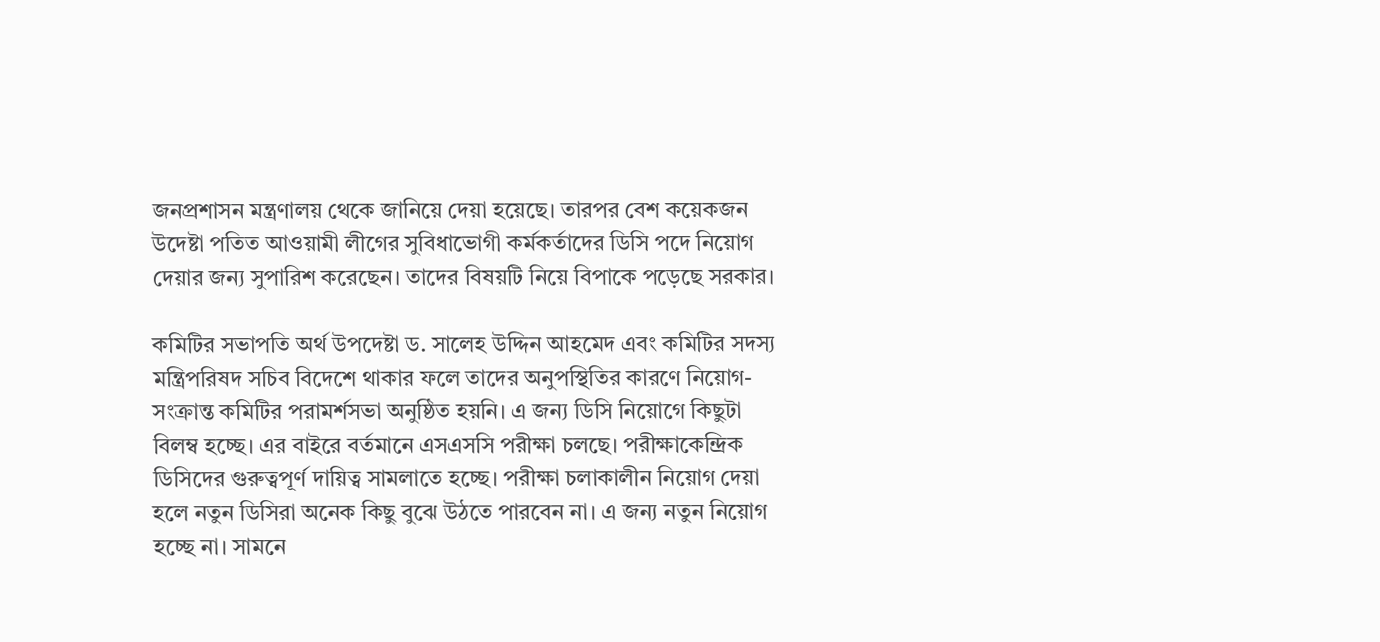জনপ্রশাসন মন্ত্রণালয় থেকে জানিয়ে দেয়া হয়েছে। তারপর বেশ কয়েকজন উদেষ্টা পতিত আওয়ামী লীগের সুবিধাভোগী কর্মকর্তাদের ডিসি পদে নিয়োগ দেয়ার জন্য সুপারিশ করেছেন। তাদের বিষয়টি নিয়ে বিপাকে পড়েছে সরকার।

কমিটির সভাপতি অর্থ উপদেষ্টা ড. সালেহ উদ্দিন আহমেদ এবং কমিটির সদস্য মন্ত্রিপরিষদ সচিব বিদেশে থাকার ফলে তাদের অনুপস্থিতির কারণে নিয়োগ-সংক্রান্ত কমিটির পরামর্শসভা অনুষ্ঠিত হয়নি। এ জন্য ডিসি নিয়োগে কিছুটা বিলম্ব হচ্ছে। এর বাইরে বর্তমানে এসএসসি পরীক্ষা চলছে। পরীক্ষাকেন্দ্রিক ডিসিদের গুরুত্বপূর্ণ দায়িত্ব সামলাতে হচ্ছে। পরীক্ষা চলাকালীন নিয়োগ দেয়া হলে নতুন ডিসিরা অনেক কিছু বুঝে উঠতে পারবেন না। এ জন্য নতুন নিয়োগ হচ্ছে না। সামনে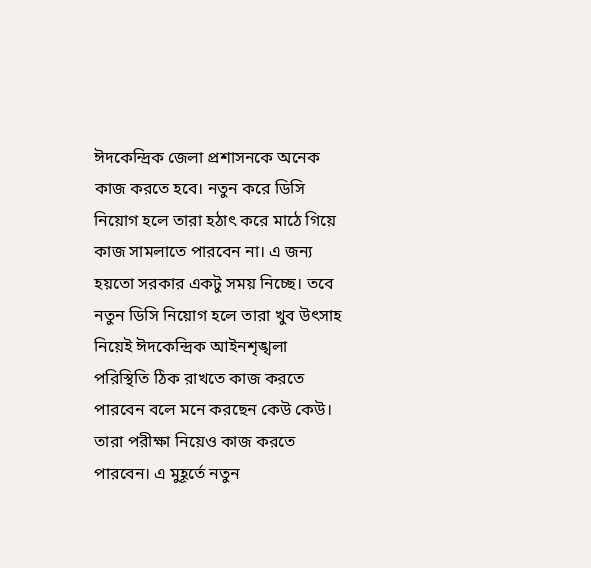ঈদকেন্দ্রিক জেলা প্রশাসনকে অনেক কাজ করতে হবে। নতুন করে ডিসি নিয়োগ হলে তারা হঠাৎ করে মাঠে গিয়ে কাজ সামলাতে পারবেন না। এ জন্য হয়তো সরকার একটু সময় নিচ্ছে। তবে নতুন ডিসি নিয়োগ হলে তারা খুব উৎসাহ নিয়েই ঈদকেন্দ্রিক আইনশৃঙ্খলা পরিস্থিতি ঠিক রাখতে কাজ করতে পারবেন বলে মনে করছেন কেউ কেউ। তারা পরীক্ষা নিয়েও কাজ করতে পারবেন। এ মুহূর্তে নতুন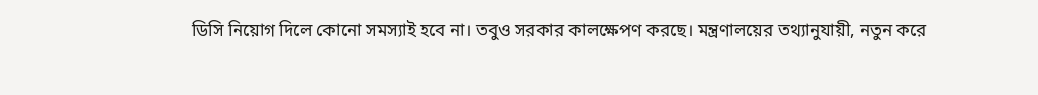ডিসি নিয়োগ দিলে কোনো সমস্যাই হবে না। তবুও সরকার কালক্ষেপণ করছে। মন্ত্রণালয়ের তথ্যানুযায়ী, নতুন করে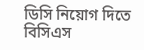ডিসি নিয়োগ দিতে বিসিএস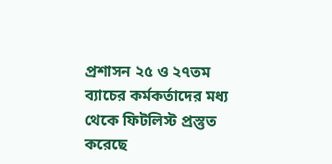প্রশাসন ২৫ ও ২৭তম ব্যাচের কর্মকর্তাদের মধ্য থেকে ফিটলিস্ট প্রস্তুত করেছে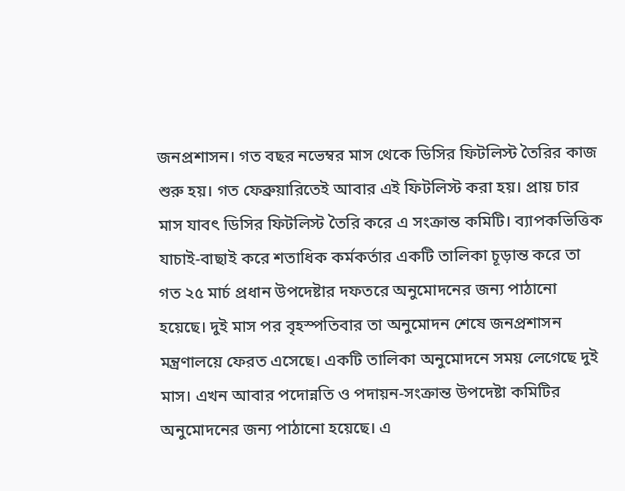জনপ্রশাসন। গত বছর নভেম্বর মাস থেকে ডিসির ফিটলিস্ট তৈরির কাজ শুরু হয়। গত ফেব্রুয়ারিতেই আবার এই ফিটলিস্ট করা হয়। প্রায় চার মাস যাবৎ ডিসির ফিটলিস্ট তৈরি করে এ সংক্রান্ত কমিটি। ব্যাপকভিত্তিক যাচাই-বাছাই করে শতাধিক কর্মকর্তার একটি তালিকা চূড়ান্ত করে তা গত ২৫ মার্চ প্রধান উপদেষ্টার দফতরে অনুমোদনের জন্য পাঠানো হয়েছে। দুই মাস পর বৃহস্পতিবার তা অনুমোদন শেষে জনপ্রশাসন মন্ত্রণালয়ে ফেরত এসেছে। একটি তালিকা অনুমোদনে সময় লেগেছে দুই মাস। এখন আবার পদোন্নতি ও পদায়ন-সংক্রান্ত উপদেষ্টা কমিটির অনুমোদনের জন্য পাঠানো হয়েছে। এ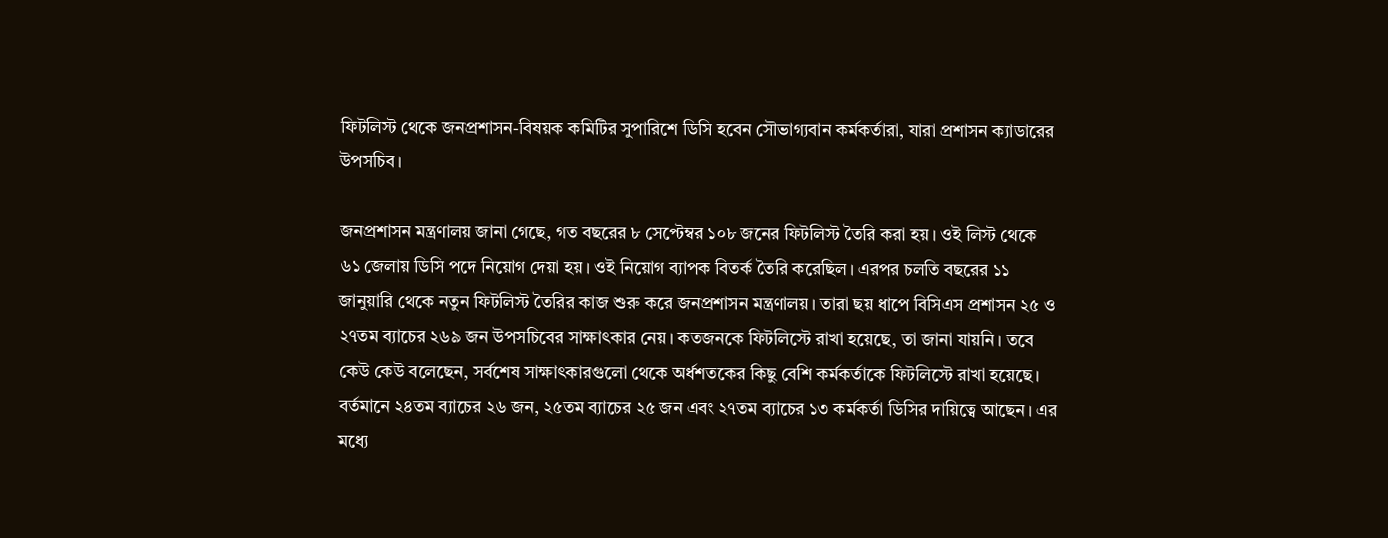ফিটলিস্ট থেকে জনপ্রশাসন-বিষয়ক কমিটির সুপারিশে ডিসি হবেন সৌভাগ্যবান কর্মকর্তারা, যারা প্রশাসন ক্যাডারের উপসচিব।

জনপ্রশাসন মন্ত্রণালয় জানা গেছে, গত বছরের ৮ সেপ্টেম্বর ১০৮ জনের ফিটলিস্ট তৈরি করা হয়। ওই লিস্ট থেকে ৬১ জেলায় ডিসি পদে নিয়োগ দেয়া হয়। ওই নিয়োগ ব্যাপক বিতর্ক তৈরি করেছিল। এরপর চলতি বছরের ১১ জানুয়ারি থেকে নতুন ফিটলিস্ট তৈরির কাজ শুরু করে জনপ্রশাসন মন্ত্রণালয়। তারা ছয় ধাপে বিসিএস প্রশাসন ২৫ ও ২৭তম ব্যাচের ২৬৯ জন উপসচিবের সাক্ষাৎকার নেয়। কতজনকে ফিটলিস্টে রাখা হয়েছে, তা জানা যায়নি। তবে কেউ কেউ বলেছেন, সর্বশেষ সাক্ষাৎকারগুলো থেকে অর্ধশতকের কিছু বেশি কর্মকর্তাকে ফিটলিস্টে রাখা হয়েছে। বর্তমানে ২৪তম ব্যাচের ২৬ জন, ২৫তম ব্যাচের ২৫ জন এবং ২৭তম ব্যাচের ১৩ কর্মকর্তা ডিসির দায়িত্বে আছেন। এর মধ্যে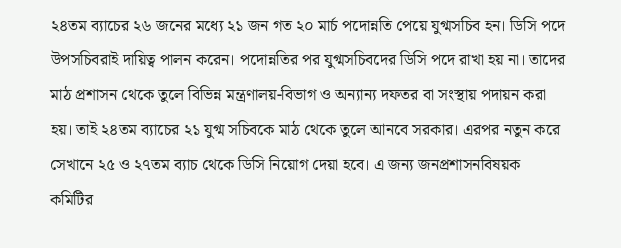২৪তম ব্যাচের ২৬ জনের মধ্যে ২১ জন গত ২০ মার্চ পদোন্নতি পেয়ে যুগ্মসচিব হন। ডিসি পদে উপসচিবরাই দায়িত্ব পালন করেন। পদোন্নতির পর যুগ্মসচিবদের ডিসি পদে রাখা হয় না। তাদের মাঠ প্রশাসন থেকে তুলে বিভিন্ন মন্ত্রণালয়-বিভাগ ও অন্যান্য দফতর বা সংস্থায় পদায়ন করা হয়। তাই ২৪তম ব্যাচের ২১ যুগ্ম সচিবকে মাঠ থেকে তুলে আনবে সরকার। এরপর নতুন করে সেখানে ২৫ ও ২৭তম ব্যাচ থেকে ডিসি নিয়োগ দেয়া হবে। এ জন্য জনপ্রশাসনবিষয়ক কমিটির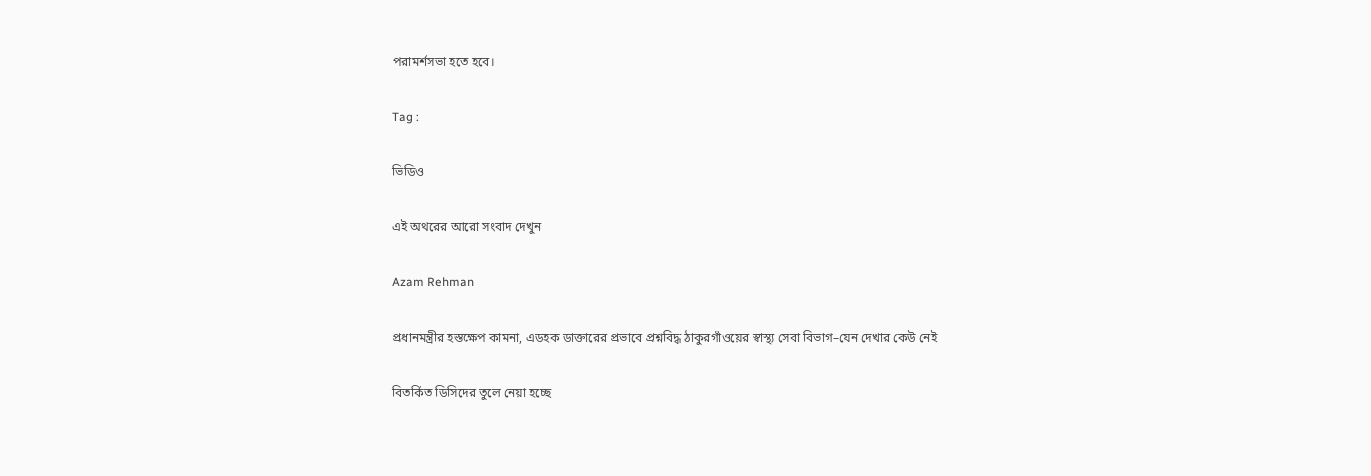পরামর্শসভা হতে হবে।

Tag :

ভিডিও

এই অথরের আরো সংবাদ দেখুন

Azam Rehman

প্রধানমন্ত্রীর হস্তক্ষেপ কামনা, এডহক ডাক্তারের প্রভাবে প্রশ্নবিদ্ধ ঠাকুরগাঁওয়ের স্বাস্থ্য সেবা বিভাগ–যেন দেখার কেউ নেই

বিতর্কিত ডিসিদের তুলে নেয়া হচ্ছে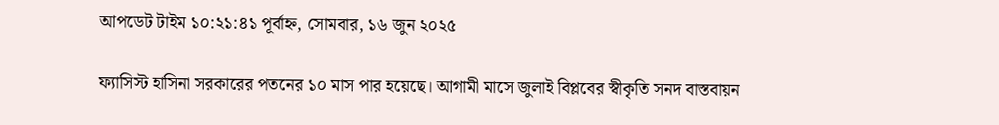আপডেট টাইম ১০:২১:৪১ পূর্বাহ্ন, সোমবার, ১৬ জুন ২০২৫

ফ্যাসিস্ট হাসিনা সরকারের পতনের ১০ মাস পার হয়েছে। আগামী মাসে জুলাই বিপ্লবের স্বীকৃতি সনদ বাস্তবায়ন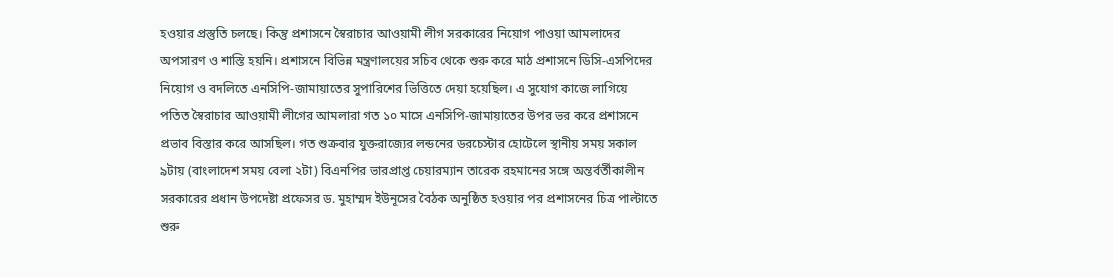হওয়ার প্রস্তুতি চলছে। কিন্তু প্রশাসনে স্বৈরাচার আওয়ামী লীগ সরকারের নিয়োগ পাওয়া আমলাদের অপসারণ ও শাস্তি হয়নি। প্রশাসনে বিভিন্ন মন্ত্রণালয়ের সচিব থেকে শুরু করে মাঠ প্রশাসনে ডিসি-এসপিদের নিয়োগ ও বদলিতে এনসিপি-জামায়াতের সুপারিশের ভিত্তিতে দেয়া হয়েছিল। এ সুযোগ কাজে লাগিয়ে পতিত স্বৈরাচার আওয়ামী লীগের আমলারা গত ১০ মাসে এনসিপি-জামায়াতের উপর ভর করে প্রশাসনে প্রভাব বিস্তার করে আসছিল। গত শুক্রবার যুক্তরাজ্যের লন্ডনের ডরচেস্টার হোটেলে স্থানীয় সময় সকাল ৯টায় (বাংলাদেশ সময় বেলা ২টা) বিএনপির ভারপ্রাপ্ত চেয়ারম্যান তারেক রহমানের সঙ্গে অন্তর্বর্তীকালীন সরকারের প্রধান উপদেষ্টা প্রফেসর ড. মুহাম্মদ ইউনূসের বৈঠক অনুষ্ঠিত হওয়ার পর প্রশাসনের চিত্র পাল্টাতে শুরু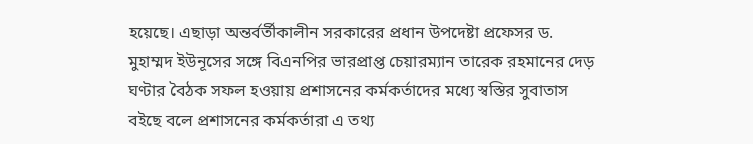হয়েছে। এছাড়া অন্তর্বর্তীকালীন সরকারের প্রধান উপদেষ্টা প্রফেসর ড. মুহাম্মদ ইউনূসের সঙ্গে বিএনপির ভারপ্রাপ্ত চেয়ারম্যান তারেক রহমানের দেড় ঘণ্টার বৈঠক সফল হওয়ায় প্রশাসনের কর্মকর্তাদের মধ্যে স্বস্তির সুবাতাস বইছে বলে প্রশাসনের কর্মকর্তারা এ তথ্য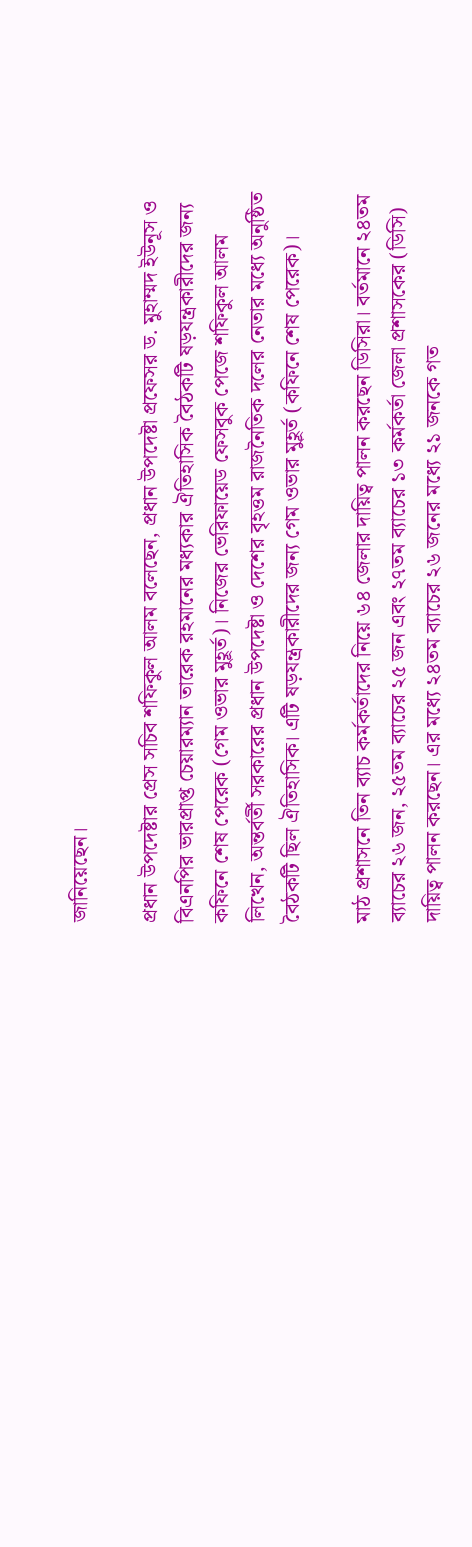জানিয়েছেন।

প্রধান উপদেষ্টার প্রেস সচিব শফিকুল আলম বলেছেন, প্রধান উপদেষ্টা প্রফেসর ড. মুহাম্মদ ইউনূস ও বিএনপির ভারপ্রাপ্ত চেয়ারম্যান তারেক রহমানের মধ্যকার ঐতিহাসিক বৈঠকটি ষড়যন্ত্রকারীদের জন্য কফিনে শেষ পেরেক (গেম ওভার মুহূর্ত)। নিজের ভেরিফায়েড ফেসবুক পেজে শফিকুল আলম লিখেন, অন্তর্বর্তী সরকারের প্রধান উপদেষ্টা ও দেশের বৃহত্তম রাজনৈতিক দলের নেতার মধ্যে অনুষ্ঠিত বৈঠকটি ছিল ঐতিহাসিক। এটি ষড়যন্ত্রকারীদের জন্য গেম ওভার মুহূর্ত (কফিনে শেষ পেরেক)।

মাঠ প্রশাসনে তিন ব্যাচ কর্মকর্তাদের নিয়ে ৬৪ জেলার দায়িত্ব পালন করছেন ডিসিরা। বর্তমানে ২৪তম ব্যাচের ২৬ জন, ২৫তম ব্যাচের ২৫ জন এবং ২৭তম ব্যাচের ১৩ কর্মকর্তা জেলা প্রশাসকের (ডিসি) দায়িত্ব পালন করছেন। এর মধ্যে ২৪তম ব্যাচের ২৬ জনের মধ্যে ২১ জনকে গত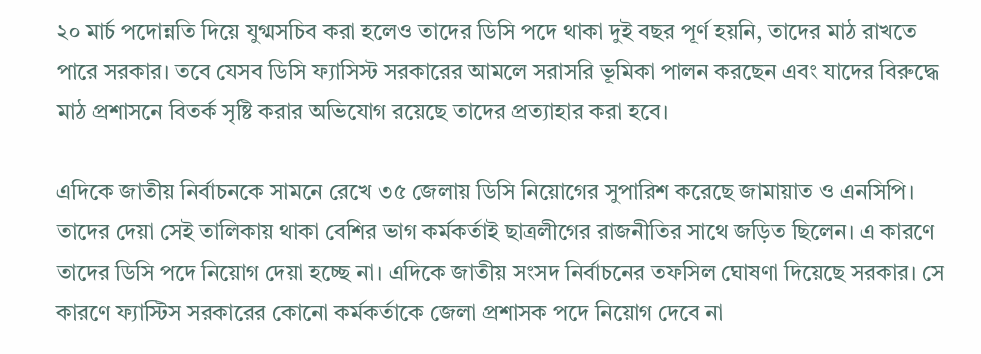২০ মার্চ পদোন্নতি দিয়ে যুগ্মসচিব করা হলেও তাদের ডিসি পদে থাকা দুই বছর পূর্ণ হয়নি, তাদের মাঠ রাখতে পারে সরকার। তবে যেসব ডিসি ফ্যাসিস্ট সরকারের আমলে সরাসরি ভূমিকা পালন করছেন এবং যাদের বিরুদ্ধে মাঠ প্রশাসনে বিতর্ক সৃষ্টি করার অভিযোগ রয়েছে তাদের প্রত্যাহার করা হবে।

এদিকে জাতীয় নির্বাচনকে সামনে রেখে ৩৫ জেলায় ডিসি নিয়োগের সুপারিশ করেছে জামায়াত ও এনসিপি। তাদের দেয়া সেই তালিকায় থাকা বেশির ভাগ কর্মকর্তাই ছাত্রলীগের রাজনীতির সাথে জড়িত ছিলেন। এ কারণে তাদের ডিসি পদে নিয়োগ দেয়া হচ্ছে না। এদিকে জাতীয় সংসদ নির্বাচনের তফসিল ঘোষণা দিয়েছে সরকার। সে কারণে ফ্যাস্টিস সরকারের কোনো কর্মকর্তাকে জেলা প্রশাসক পদে নিয়োগ দেবে না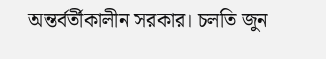অন্তর্বর্তীকালীন সরকার। চলতি জুন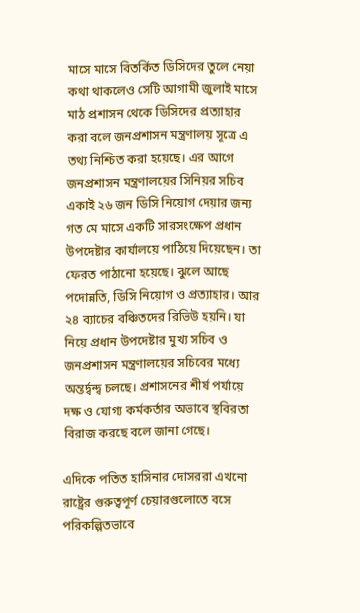মাসে মাসে বিতর্কিত ডিসিদের তুলে নেয়া কথা থাকলেও সেটি আগামী জুলাই মাসে মাঠ প্রশাসন থেকে ডিসিদের প্রত্যাহার করা বলে জনপ্রশাসন মন্ত্রণালয় সূত্রে এ তথ্য নিশ্চিত করা হয়েছে। এর আগে জনপ্রশাসন মন্ত্রণালয়ের সিনিয়র সচিব একাই ২৬ জন ডিসি নিয়োগ দেয়ার জন্য গত মে মাসে একটি সারসংক্ষেপ প্রধান উপদেষ্টার কার্যালয়ে পাঠিয়ে দিয়েছেন। তা ফেরত পাঠানো হয়েছে। ঝুলে আছে পদোন্নতি, ডিসি নিয়োগ ও প্রত্যাহার। আর ২৪ ব্যাচের বঞ্চিতদের রিভিউ হয়নি। যা নিয়ে প্রধান উপদেষ্টার মুখ্য সচিব ও জনপ্রশাসন মন্ত্রণালয়ের সচিবের মধ্যে অন্তর্দ্বন্দ্ব চলছে। প্রশাসনের শীর্ষ পর্যায়ে দক্ষ ও যোগ্য কর্মকর্তার অভাবে স্থবিরতা বিরাজ করছে বলে জানা গেছে।

এদিকে পতিত হাসিনার দোসররা এখনো রাষ্ট্রের গুরুত্বপূর্ণ চেয়ারগুলোতে বসে পরিকল্পিতভাবে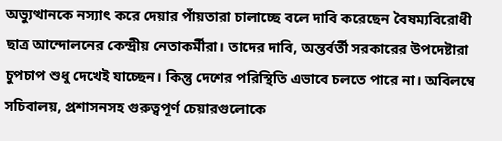অভ্যুত্থানকে নস্যাৎ করে দেয়ার পাঁয়তারা চালাচ্ছে বলে দাবি করেছেন বৈষম্যবিরোধী ছাত্র আন্দোলনের কেন্দ্রীয় নেতাকর্মীরা। তাদের দাবি, অন্তর্বর্তী সরকারের উপদেষ্টারা চুপচাপ শুধু দেখেই যাচ্ছেন। কিন্তু দেশের পরিস্থিতি এভাবে চলতে পারে না। অবিলম্বে সচিবালয়, প্রশাসনসহ গুরুত্বপূর্ণ চেয়ারগুলোকে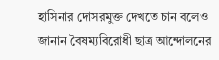হাসিনার দোসরমুক্ত দেখতে চান বলেও জানান বৈষম্যবিরোধী ছাত্র আন্দোলনের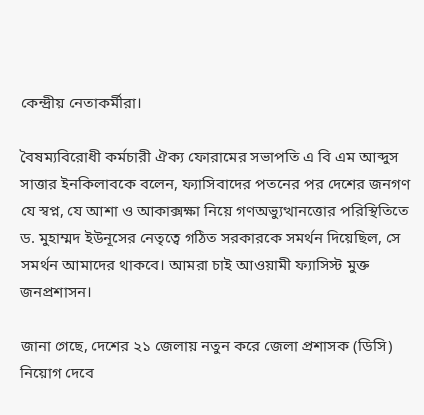কেন্দ্রীয় নেতাকর্মীরা।

বৈষম্যবিরোধী কর্মচারী ঐক্য ফোরামের সভাপতি এ বি এম আব্দুস সাত্তার ইনকিলাবকে বলেন, ফ্যাসিবাদের পতনের পর দেশের জনগণ যে স্বপ্ন, যে আশা ও আকাক্সক্ষা নিয়ে গণঅভ্যুত্থানত্তোর পরিস্থিতিতে ড. মুহাম্মদ ইউনূসের নেতৃত্বে গঠিত সরকারকে সমর্থন দিয়েছিল, সে সমর্থন আমাদের থাকবে। আমরা চাই আওয়ামী ফ্যাসিস্ট মুক্ত জনপ্রশাসন।

জানা গেছে, দেশের ২১ জেলায় নতুন করে জেলা প্রশাসক (ডিসি) নিয়োগ দেবে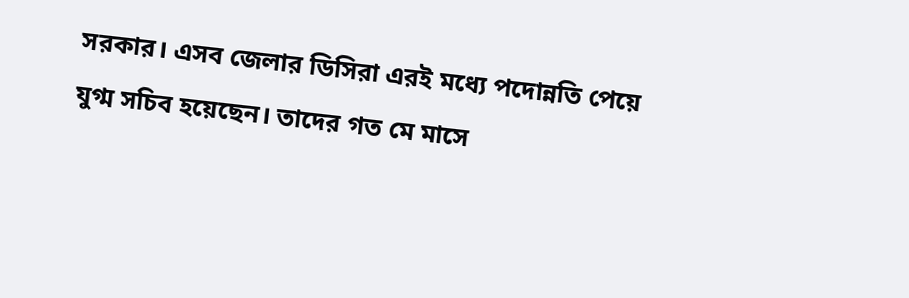সরকার। এসব জেলার ডিসিরা এরই মধ্যে পদোন্নতি পেয়ে যুগ্ম সচিব হয়েছেন। তাদের গত মে মাসে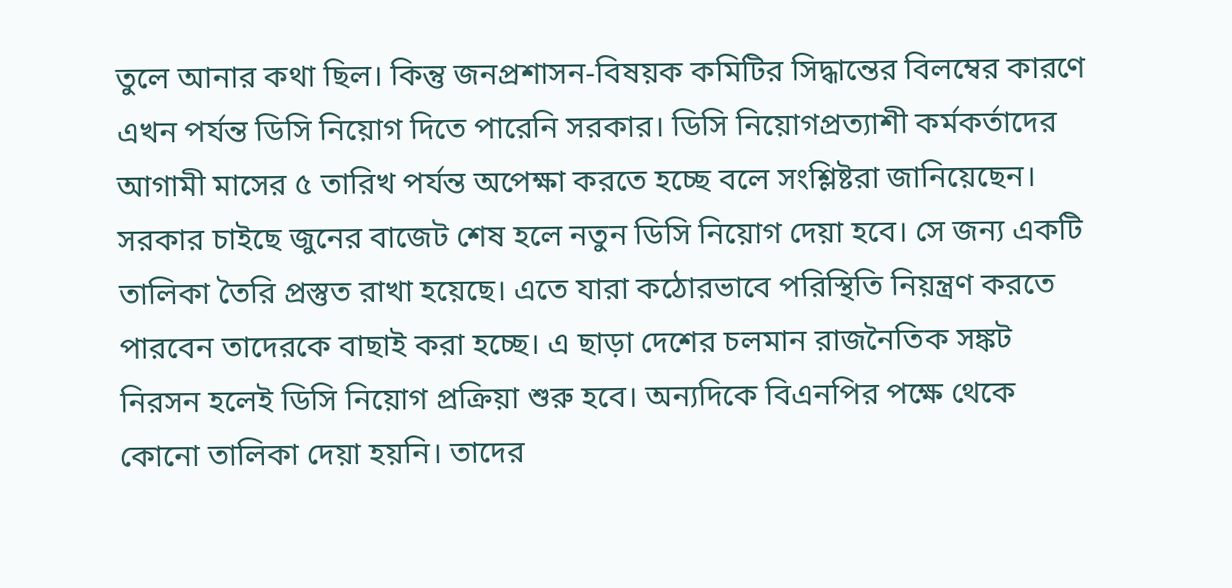তুলে আনার কথা ছিল। কিন্তু জনপ্রশাসন-বিষয়ক কমিটির সিদ্ধান্তের বিলম্বের কারণে এখন পর্যন্ত ডিসি নিয়োগ দিতে পারেনি সরকার। ডিসি নিয়োগপ্রত্যাশী কর্মকর্তাদের আগামী মাসের ৫ তারিখ পর্যন্ত অপেক্ষা করতে হচ্ছে বলে সংশ্লিষ্টরা জানিয়েছেন। সরকার চাইছে জুনের বাজেট শেষ হলে নতুন ডিসি নিয়োগ দেয়া হবে। সে জন্য একটি তালিকা তৈরি প্রস্তুত রাখা হয়েছে। এতে যারা কঠোরভাবে পরিস্থিতি নিয়ন্ত্রণ করতে পারবেন তাদেরকে বাছাই করা হচ্ছে। এ ছাড়া দেশের চলমান রাজনৈতিক সঙ্কট নিরসন হলেই ডিসি নিয়োগ প্রক্রিয়া শুরু হবে। অন্যদিকে বিএনপির পক্ষে থেকে কোনো তালিকা দেয়া হয়নি। তাদের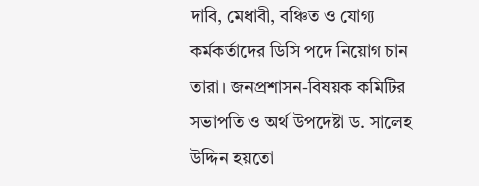দাবি, মেধাবী, বঞ্চিত ও যোগ্য কর্মকর্তাদের ডিসি পদে নিয়োগ চান তারা। জনপ্রশাসন-বিষয়ক কমিটির সভাপতি ও অর্থ উপদেষ্টা ড. সালেহ উদ্দিন হয়তো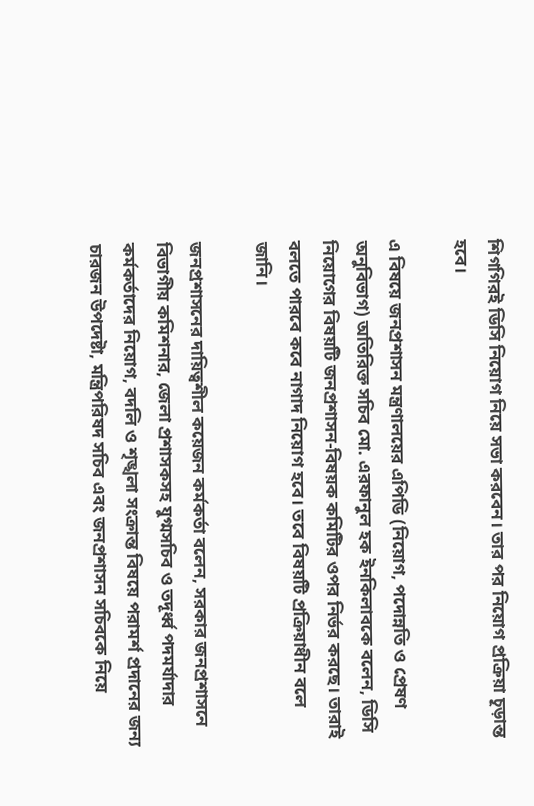শিগগিরই ডিসি নিয়োগ নিয়ে সভা করবেন। তার পর নিয়োগ প্রক্রিয়া চূড়ান্ত হবে।

এ বিষয়ে জনপ্রশাসন মন্ত্রণালয়ের এপিডি (নিয়োগ, পদোন্নতি ও প্রেষণ অনুবিভাগ) অতিরিক্ত সচিব মো. এরফানুল হক ইনকিলাবকে বলেন, ডিসি নিয়োগের বিষয়টি জনপ্রশাসন-বিষয়ক কমিটির ওপর নির্ভর করছে। তারাই বলতে পারবে কবে নাগাদ নিয়োগ হবে। তবে বিষয়টি প্রক্রিয়াধীন বলে জানি।

জনপ্রশাসনের দায়িত্বশীল কয়েজন কর্মকর্তা বলেন, সরকার জনপ্রশাসনে বিভাগীয় কমিশনার, জেলা প্রশাসকসহ যুগ্মসচিব ও তদূর্ধ্ব পদমর্যাদার কর্মকর্তাদের নিয়োগ, বদলি ও শৃঙ্খলা সংক্রান্ত বিষয়ে পরামর্শ প্রদানের জন্য চারজন উপদেষ্টা, মন্ত্রিপরিষদ সচিব এবং জনপ্রশাসন সচিবকে নিয়ে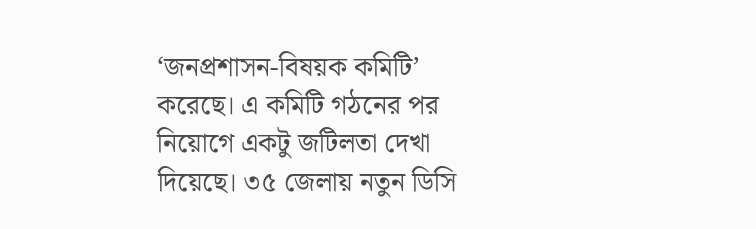‘জনপ্রশাসন-বিষয়ক কমিটি’ করেছে। এ কমিটি গঠনের পর নিয়োগে একটু জটিলতা দেখা দিয়েছে। ৩৫ জেলায় নতুন ডিসি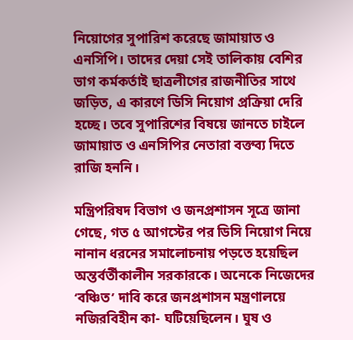নিয়োগের সুপারিশ করেছে জামায়াত ও এনসিপি। তাদের দেয়া সেই তালিকায় বেশির ভাগ কর্মকর্তাই ছাত্রলীগের রাজনীতির সাথে জড়িত, এ কারণে ডিসি নিয়োগ প্রক্রিয়া দেরি হচ্ছে। তবে সুপারিশের বিষয়ে জানতে চাইলে জামায়াত ও এনসিপির নেতারা বক্তব্য দিতে রাজি হননি।

মন্ত্রিপরিষদ বিভাগ ও জনপ্রশাসন সূত্রে জানা গেছে, গত ৫ আগস্টের পর ডিসি নিয়োগ নিয়ে নানান ধরনের সমালোচনায় পড়তে হয়েছিল অন্তর্বর্তীকালীন সরকারকে। অনেকে নিজেদের ‘বঞ্চিত’ দাবি করে জনপ্রশাসন মন্ত্রণালয়ে নজিরবিহীন কা- ঘটিয়েছিলেন। ঘুষ ও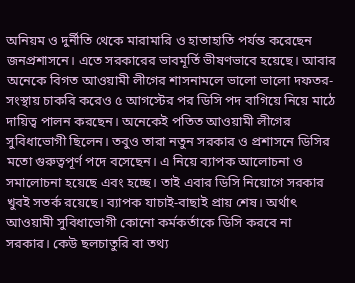অনিয়ম ও দুর্নীতি থেকে মারামারি ও হাতাহাতি পর্যন্ত করেছেন জনপ্রশাসনে। এতে সরকারের ভাবমূর্তি ভীষণভাবে হয়েছে। আবার অনেকে বিগত আওয়ামী লীগের শাসনামলে ভালো ভালো দফতর-সংস্থায় চাকরি করেও ৫ আগস্টের পর ডিসি পদ বাগিয়ে নিয়ে মাঠে দায়িত্ব পালন করছেন। অনেকেই পতিত আওয়ামী লীগের সুবিধাভোগী ছিলেন। তবুও তারা নতুন সরকার ও প্রশাসনে ডিসির মতো গুরুত্বপূর্ণ পদে বসেছেন। এ নিয়ে ব্যাপক আলোচনা ও সমালোচনা হয়েছে এবং হচ্ছে। তাই এবার ডিসি নিয়োগে সরকার খুবই সতর্ক রয়েছে। ব্যাপক যাচাই-বাছাই প্রায় শেষ। অর্থাৎ আওয়ামী সুবিধাভোগী কোনো কর্মকর্তাকে ডিসি করবে না সরকার। কেউ ছলচাতুরি বা তথ্য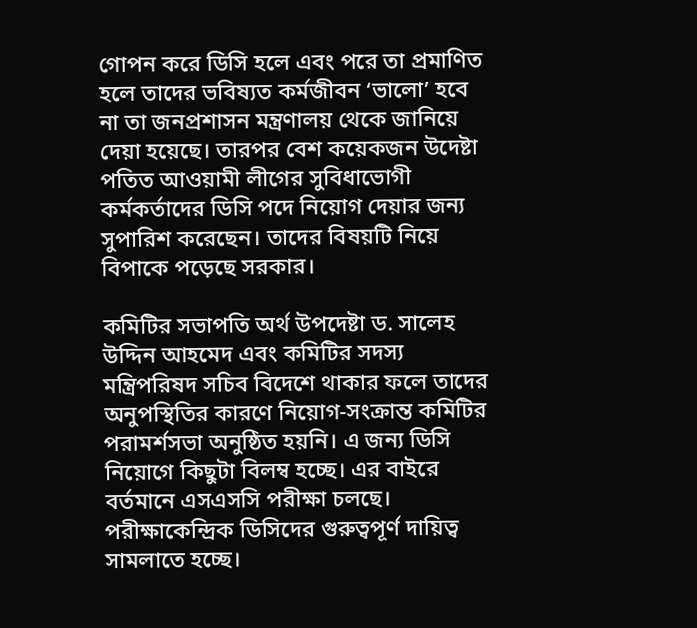গোপন করে ডিসি হলে এবং পরে তা প্রমাণিত হলে তাদের ভবিষ্যত কর্মজীবন ‘ভালো’ হবে না তা জনপ্রশাসন মন্ত্রণালয় থেকে জানিয়ে দেয়া হয়েছে। তারপর বেশ কয়েকজন উদেষ্টা পতিত আওয়ামী লীগের সুবিধাভোগী কর্মকর্তাদের ডিসি পদে নিয়োগ দেয়ার জন্য সুপারিশ করেছেন। তাদের বিষয়টি নিয়ে বিপাকে পড়েছে সরকার।

কমিটির সভাপতি অর্থ উপদেষ্টা ড. সালেহ উদ্দিন আহমেদ এবং কমিটির সদস্য মন্ত্রিপরিষদ সচিব বিদেশে থাকার ফলে তাদের অনুপস্থিতির কারণে নিয়োগ-সংক্রান্ত কমিটির পরামর্শসভা অনুষ্ঠিত হয়নি। এ জন্য ডিসি নিয়োগে কিছুটা বিলম্ব হচ্ছে। এর বাইরে বর্তমানে এসএসসি পরীক্ষা চলছে। পরীক্ষাকেন্দ্রিক ডিসিদের গুরুত্বপূর্ণ দায়িত্ব সামলাতে হচ্ছে।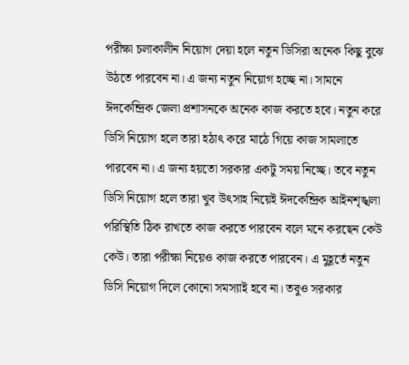পরীক্ষা চলাকালীন নিয়োগ দেয়া হলে নতুন ডিসিরা অনেক কিছু বুঝে উঠতে পারবেন না। এ জন্য নতুন নিয়োগ হচ্ছে না। সামনে ঈদকেন্দ্রিক জেলা প্রশাসনকে অনেক কাজ করতে হবে। নতুন করে ডিসি নিয়োগ হলে তারা হঠাৎ করে মাঠে গিয়ে কাজ সামলাতে পারবেন না। এ জন্য হয়তো সরকার একটু সময় নিচ্ছে। তবে নতুন ডিসি নিয়োগ হলে তারা খুব উৎসাহ নিয়েই ঈদকেন্দ্রিক আইনশৃঙ্খলা পরিস্থিতি ঠিক রাখতে কাজ করতে পারবেন বলে মনে করছেন কেউ কেউ। তারা পরীক্ষা নিয়েও কাজ করতে পারবেন। এ মুহূর্তে নতুন ডিসি নিয়োগ দিলে কোনো সমস্যাই হবে না। তবুও সরকার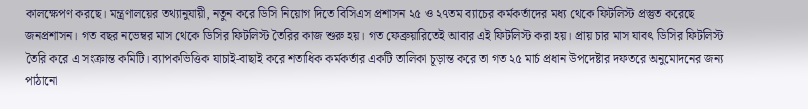কালক্ষেপণ করছে। মন্ত্রণালয়ের তথ্যানুযায়ী, নতুন করে ডিসি নিয়োগ দিতে বিসিএস প্রশাসন ২৫ ও ২৭তম ব্যাচের কর্মকর্তাদের মধ্য থেকে ফিটলিস্ট প্রস্তুত করেছে জনপ্রশাসন। গত বছর নভেম্বর মাস থেকে ডিসির ফিটলিস্ট তৈরির কাজ শুরু হয়। গত ফেব্রুয়ারিতেই আবার এই ফিটলিস্ট করা হয়। প্রায় চার মাস যাবৎ ডিসির ফিটলিস্ট তৈরি করে এ সংক্রান্ত কমিটি। ব্যাপকভিত্তিক যাচাই-বাছাই করে শতাধিক কর্মকর্তার একটি তালিকা চূড়ান্ত করে তা গত ২৫ মার্চ প্রধান উপদেষ্টার দফতরে অনুমোদনের জন্য পাঠানো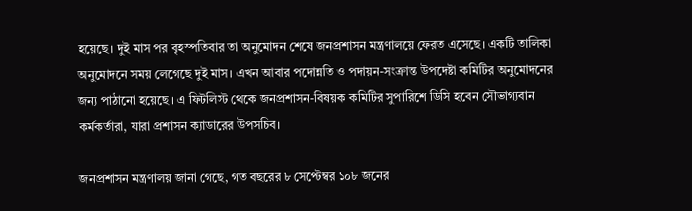হয়েছে। দুই মাস পর বৃহস্পতিবার তা অনুমোদন শেষে জনপ্রশাসন মন্ত্রণালয়ে ফেরত এসেছে। একটি তালিকা অনুমোদনে সময় লেগেছে দুই মাস। এখন আবার পদোন্নতি ও পদায়ন-সংক্রান্ত উপদেষ্টা কমিটির অনুমোদনের জন্য পাঠানো হয়েছে। এ ফিটলিস্ট থেকে জনপ্রশাসন-বিষয়ক কমিটির সুপারিশে ডিসি হবেন সৌভাগ্যবান কর্মকর্তারা, যারা প্রশাসন ক্যাডারের উপসচিব।

জনপ্রশাসন মন্ত্রণালয় জানা গেছে, গত বছরের ৮ সেপ্টেম্বর ১০৮ জনের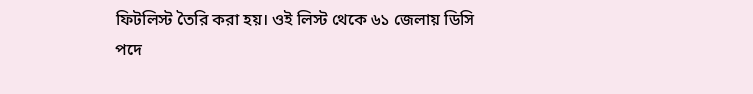ফিটলিস্ট তৈরি করা হয়। ওই লিস্ট থেকে ৬১ জেলায় ডিসি পদে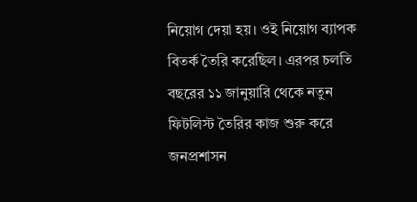নিয়োগ দেয়া হয়। ওই নিয়োগ ব্যাপক বিতর্ক তৈরি করেছিল। এরপর চলতি বছরের ১১ জানুয়ারি থেকে নতুন ফিটলিস্ট তৈরির কাজ শুরু করে জনপ্রশাসন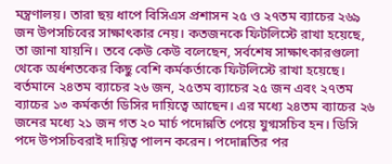মন্ত্রণালয়। তারা ছয় ধাপে বিসিএস প্রশাসন ২৫ ও ২৭তম ব্যাচের ২৬৯ জন উপসচিবের সাক্ষাৎকার নেয়। কতজনকে ফিটলিস্টে রাখা হয়েছে, তা জানা যায়নি। তবে কেউ কেউ বলেছেন, সর্বশেষ সাক্ষাৎকারগুলো থেকে অর্ধশতকের কিছু বেশি কর্মকর্তাকে ফিটলিস্টে রাখা হয়েছে। বর্তমানে ২৪তম ব্যাচের ২৬ জন, ২৫তম ব্যাচের ২৫ জন এবং ২৭তম ব্যাচের ১৩ কর্মকর্তা ডিসির দায়িত্বে আছেন। এর মধ্যে ২৪তম ব্যাচের ২৬ জনের মধ্যে ২১ জন গত ২০ মার্চ পদোন্নতি পেয়ে যুগ্মসচিব হন। ডিসি পদে উপসচিবরাই দায়িত্ব পালন করেন। পদোন্নতির পর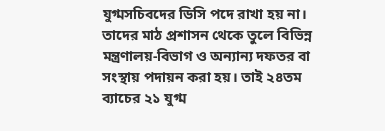যুগ্মসচিবদের ডিসি পদে রাখা হয় না। তাদের মাঠ প্রশাসন থেকে তুলে বিভিন্ন মন্ত্রণালয়-বিভাগ ও অন্যান্য দফতর বা সংস্থায় পদায়ন করা হয়। তাই ২৪তম ব্যাচের ২১ যুগ্ম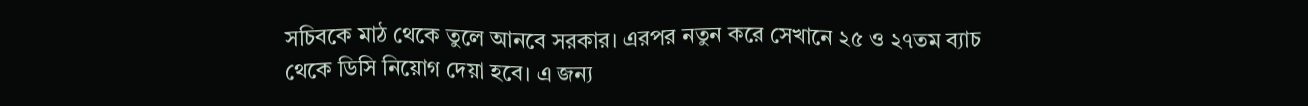সচিবকে মাঠ থেকে তুলে আনবে সরকার। এরপর নতুন করে সেখানে ২৫ ও ২৭তম ব্যাচ থেকে ডিসি নিয়োগ দেয়া হবে। এ জন্য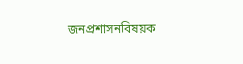জনপ্রশাসনবিষয়ক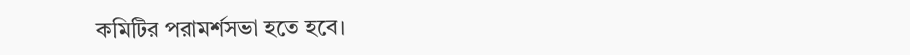কমিটির পরামর্শসভা হতে হবে।